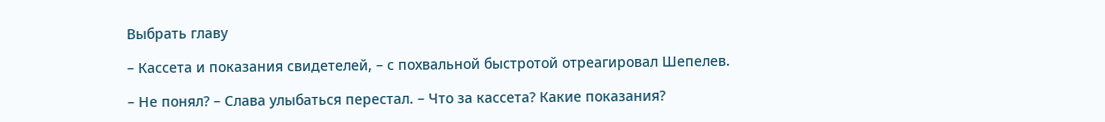Выбрать главу

– Кассета и показания свидетелей, – с похвальной быстротой отреагировал Шепелев.

– Не понял? – Слава улыбаться перестал. – Что за кассета? Какие показания?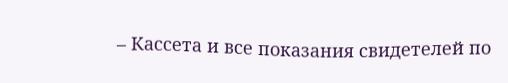– Кассета и все показания свидетелей по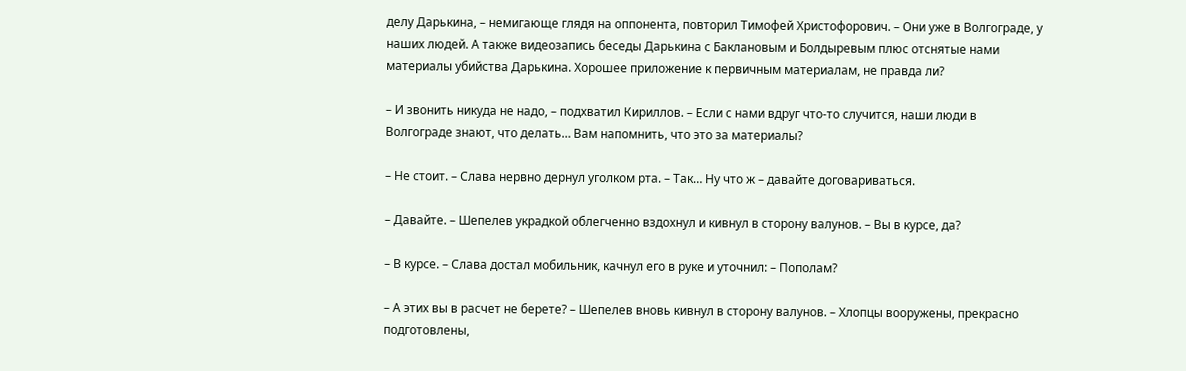делу Дарькина, – немигающе глядя на оппонента, повторил Тимофей Христофорович. – Они уже в Волгограде, у наших людей. А также видеозапись беседы Дарькина с Баклановым и Болдыревым плюс отснятые нами материалы убийства Дарькина. Хорошее приложение к первичным материалам, не правда ли?

– И звонить никуда не надо, – подхватил Кириллов. – Если с нами вдруг что-то случится, наши люди в Волгограде знают, что делать… Вам напомнить, что это за материалы?

– Не стоит. – Слава нервно дернул уголком рта. – Так… Ну что ж – давайте договариваться.

– Давайте. – Шепелев украдкой облегченно вздохнул и кивнул в сторону валунов. – Вы в курсе, да?

– В курсе. – Слава достал мобильник, качнул его в руке и уточнил: – Пополам?

– А этих вы в расчет не берете? – Шепелев вновь кивнул в сторону валунов. – Хлопцы вооружены, прекрасно подготовлены,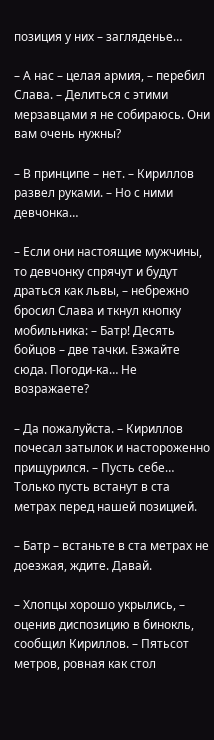позиция у них – загляденье…

– А нас – целая армия, – перебил Слава. – Делиться с этими мерзавцами я не собираюсь. Они вам очень нужны?

– В принципе – нет. – Кириллов развел руками. – Но с ними девчонка…

– Если они настоящие мужчины, то девчонку спрячут и будут драться как львы, – небрежно бросил Слава и ткнул кнопку мобильника: – Батр! Десять бойцов – две тачки. Езжайте сюда. Погоди-ка… Не возражаете?

– Да пожалуйста. – Кириллов почесал затылок и настороженно прищурился. – Пусть себе… Только пусть встанут в ста метрах перед нашей позицией.

– Батр – встаньте в ста метрах не доезжая, ждите. Давай.

– Хлопцы хорошо укрылись, – оценив диспозицию в бинокль, сообщил Кириллов. – Пятьсот метров, ровная как стол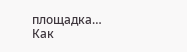площадка… Как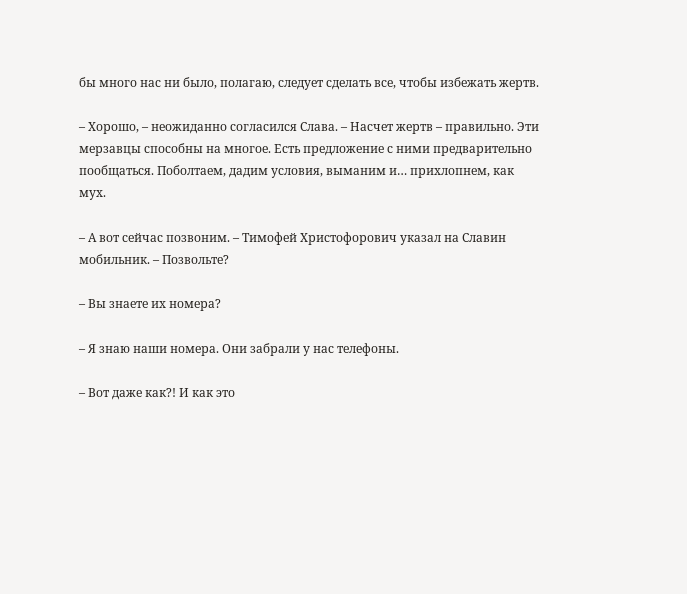бы много нас ни было, полагаю, следует сделать все, чтобы избежать жертв.

– Хорошо, – неожиданно согласился Слава. – Насчет жертв – правильно. Эти мерзавцы способны на многое. Есть предложение с ними предварительно пообщаться. Поболтаем, дадим условия, выманим и… прихлопнем, как мух.

– А вот сейчас позвоним. – Тимофей Христофорович указал на Славин мобильник. – Позвольте?

– Вы знаете их номера?

– Я знаю наши номера. Они забрали у нас телефоны.

– Вот даже как?! И как это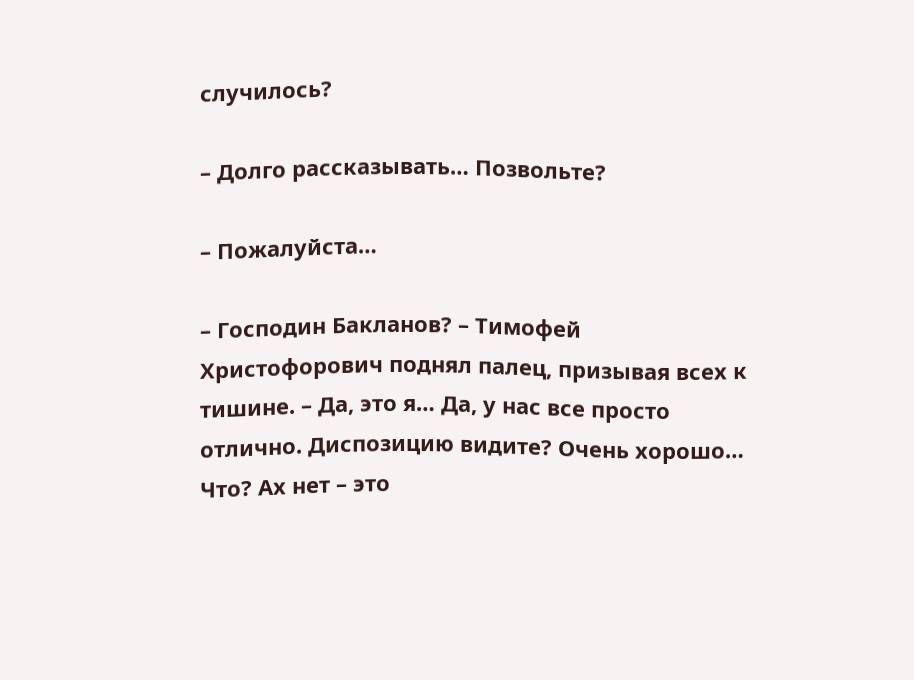случилось?

– Долго рассказывать… Позвольте?

– Пожалуйста…

– Господин Бакланов? – Тимофей Христофорович поднял палец, призывая всех к тишине. – Да, это я… Да, у нас все просто отлично. Диспозицию видите? Очень хорошо… Что? Ах нет – это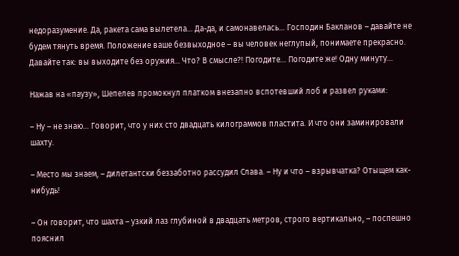недоразумение. Да, ракета сама вылетела… Да-да, и самонавелась… Господин Бакланов – давайте не будем тянуть время. Положение ваше безвыходное – вы человек неглупый, понимаете прекрасно. Давайте так: вы выходите без оружия… Что? В смысле?! Погодите… Погодите же! Одну минуту…

Нажав на «паузу», Шепелев промокнул платком внезапно вспотевший лоб и развел руками:

– Ну – не знаю… Говорит, что у них сто двадцать килограммов пластита. И что они заминировали шахту.

– Место мы знаем, – дилетантски беззаботно рассудил Слава. – Ну и что – взрывчатка? Отыщем как-нибудь!

– Он говорит, что шахта – узкий лаз глубиной в двадцать метров, строго вертикально, – поспешно пояснил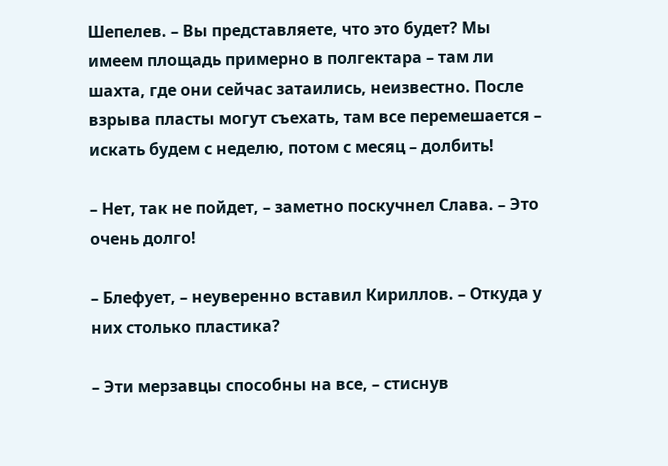Шепелев. – Вы представляете, что это будет? Мы имеем площадь примерно в полгектара – там ли шахта, где они сейчас затаились, неизвестно. После взрыва пласты могут съехать, там все перемешается – искать будем с неделю, потом с месяц – долбить!

– Нет, так не пойдет, – заметно поскучнел Слава. – Это очень долго!

– Блефует, – неуверенно вставил Кириллов. – Откуда у них столько пластика?

– Эти мерзавцы способны на все, – стиснув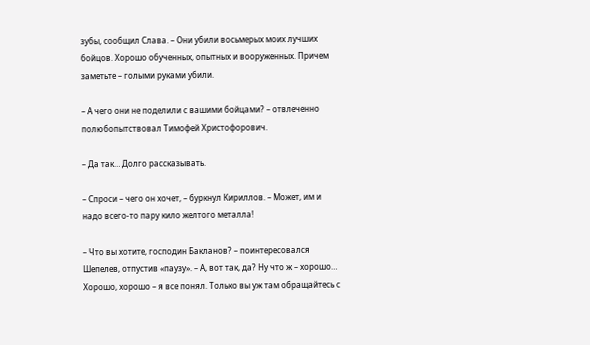зубы, сообщил Слава. – Они убили восьмерых моих лучших бойцов. Хорошо обученных, опытных и вооруженных. Причем заметьте – голыми руками убили.

– А чего они не поделили с вашими бойцами? – отвлеченно полюбопытствовал Тимофей Христофорович.

– Да так… Долго рассказывать.

– Спроси – чего он хочет, – буркнул Кириллов. – Может, им и надо всего-то пару кило желтого металла!

– Что вы хотите, господин Бакланов? – поинтересовался Шепелев, отпустив «паузу». – А, вот так, да? Ну что ж – хорошо… Хорошо, хорошо – я все понял. Только вы уж там обращайтесь с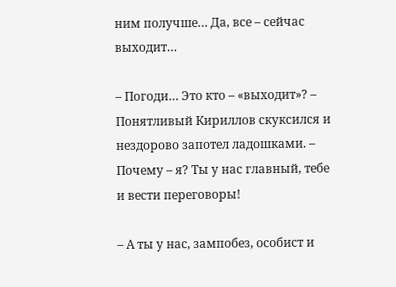ним получше… Да, все – сейчас выходит…

– Погоди… Это кто – «выходит»? – Понятливый Кириллов скуксился и нездорово запотел ладошками. – Почему – я? Ты у нас главный, тебе и вести переговоры!

– А ты у нас, зампобез, особист и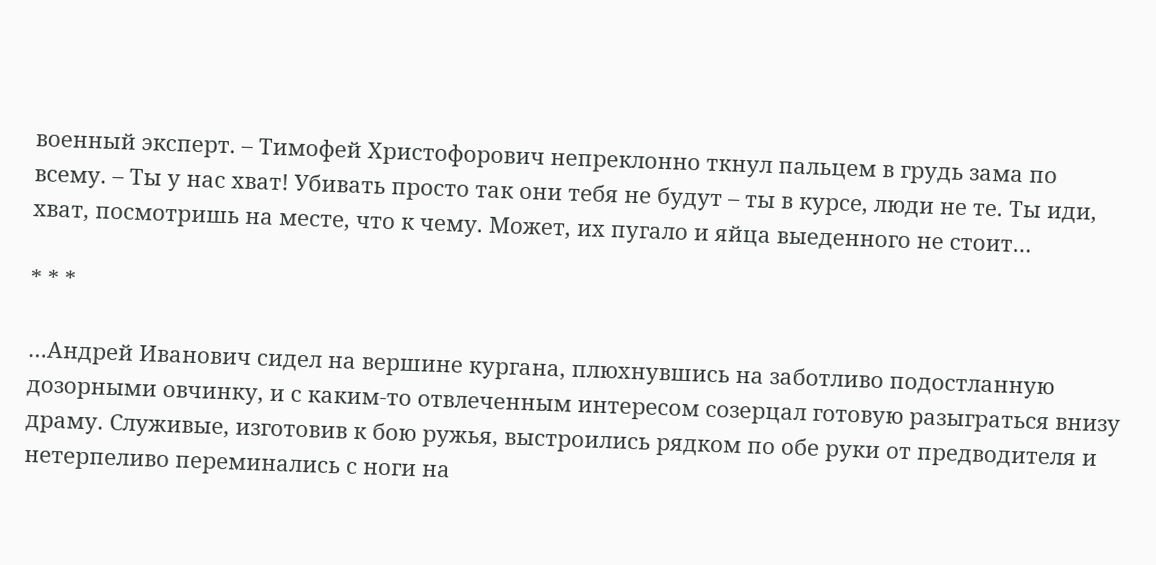военный эксперт. – Тимофей Христофорович непреклонно ткнул пальцем в грудь зама по всему. – Ты у нас хват! Убивать просто так они тебя не будут – ты в курсе, люди не те. Ты иди, хват, посмотришь на месте, что к чему. Может, их пугало и яйца выеденного не стоит…

* * *

…Андрей Иванович сидел на вершине кургана, плюхнувшись на заботливо подостланную дозорными овчинку, и с каким-то отвлеченным интересом созерцал готовую разыграться внизу драму. Служивые, изготовив к бою ружья, выстроились рядком по обе руки от предводителя и нетерпеливо переминались с ноги на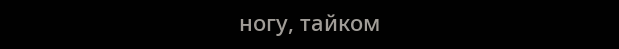ногу, тайком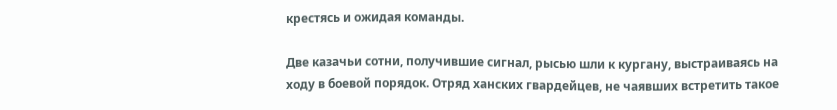крестясь и ожидая команды.

Две казачьи сотни, получившие сигнал, рысью шли к кургану, выстраиваясь на ходу в боевой порядок. Отряд ханских гвардейцев, не чаявших встретить такое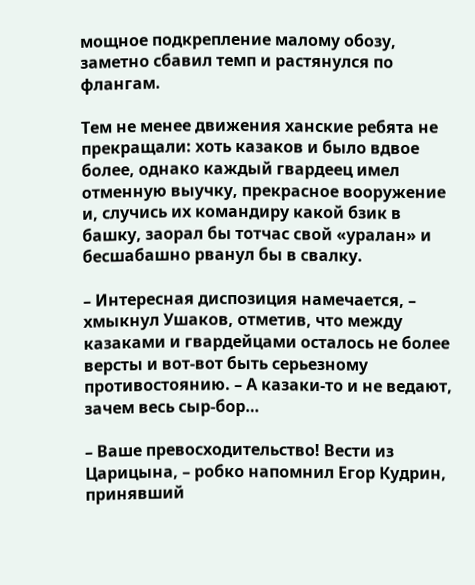мощное подкрепление малому обозу, заметно сбавил темп и растянулся по флангам.

Тем не менее движения ханские ребята не прекращали: хоть казаков и было вдвое более, однако каждый гвардеец имел отменную выучку, прекрасное вооружение и, случись их командиру какой бзик в башку, заорал бы тотчас свой «уралан» и бесшабашно рванул бы в свалку.

– Интересная диспозиция намечается, – хмыкнул Ушаков, отметив, что между казаками и гвардейцами осталось не более версты и вот-вот быть серьезному противостоянию. – А казаки-то и не ведают, зачем весь сыр-бор…

– Ваше превосходительство! Вести из Царицына, – робко напомнил Егор Кудрин, принявший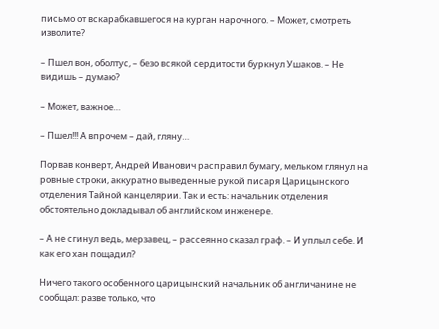письмо от вскарабкавшегося на курган нарочного. – Может, смотреть изволите?

– Пшел вон, оболтус, – безо всякой сердитости буркнул Ушаков. – Не видишь – думаю?

– Может, важное…

– Пшел!!! А впрочем – дай, гляну…

Порвав конверт, Андрей Иванович расправил бумагу, мельком глянул на ровные строки, аккуратно выведенные рукой писаря Царицынского отделения Тайной канцелярии. Так и есть: начальник отделения обстоятельно докладывал об английском инженере.

– А не сгинул ведь, мерзавец, – рассеянно сказал граф. – И уплыл себе. И как его хан пощадил?

Ничего такого особенного царицынский начальник об англичанине не сообщал: разве только, что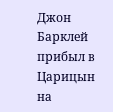Джон Барклей прибыл в Царицын на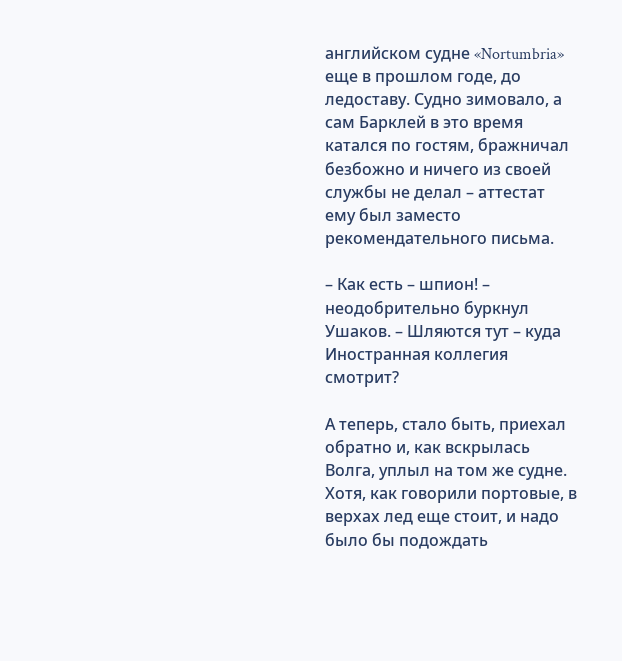английском судне «Nortumbria» еще в прошлом годе, до ледоставу. Судно зимовало, а сам Барклей в это время катался по гостям, бражничал безбожно и ничего из своей службы не делал – аттестат ему был заместо рекомендательного письма.

– Как есть – шпион! – неодобрительно буркнул Ушаков. – Шляются тут – куда Иностранная коллегия смотрит?

А теперь, стало быть, приехал обратно и, как вскрылась Волга, уплыл на том же судне. Хотя, как говорили портовые, в верхах лед еще стоит, и надо было бы подождать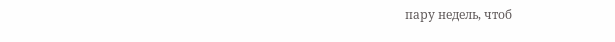пару недель, чтоб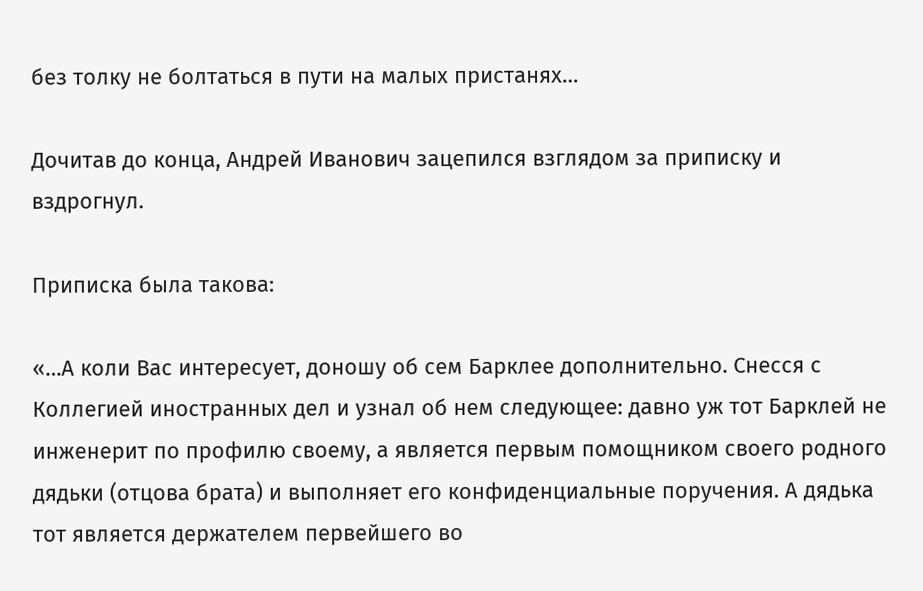без толку не болтаться в пути на малых пристанях…

Дочитав до конца, Андрей Иванович зацепился взглядом за приписку и вздрогнул.

Приписка была такова:

«…А коли Вас интересует, доношу об сем Барклее дополнительно. Снесся с Коллегией иностранных дел и узнал об нем следующее: давно уж тот Барклей не инженерит по профилю своему, а является первым помощником своего родного дядьки (отцова брата) и выполняет его конфиденциальные поручения. А дядька тот является держателем первейшего во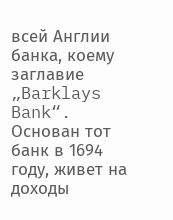всей Англии банка, коему заглавие „Barklays Bank“. Основан тот банк в 1694 году, живет на доходы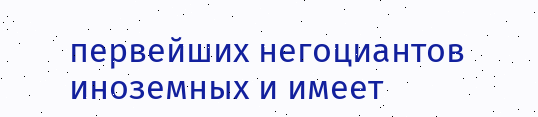первейших негоциантов иноземных и имеет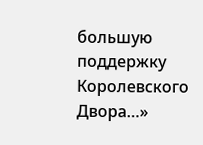большую поддержку Королевского Двора…»